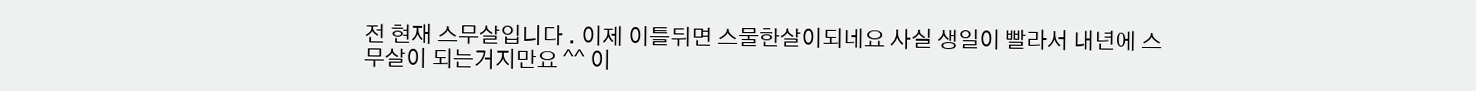전 현재 스무살입니다 . 이제 이틀뒤면 스물한살이되네요 사실 생일이 빨라서 내년에 스무살이 되는거지만요 ^^ 이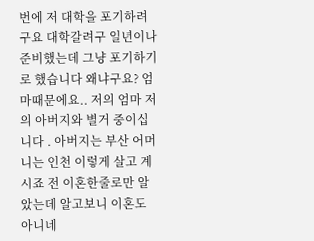번에 저 대학을 포기하려구요 대학갈려구 일년이나 준비했는데 그냥 포기하기로 했습니다 왜냐구요? 엄마때문에요.. 저의 엄마 저의 아버지와 별거 중이십니다 . 아버지는 부산 어머니는 인천 이렇게 살고 계시죠 전 이혼한줄로만 알았는데 알고보니 이혼도 아니네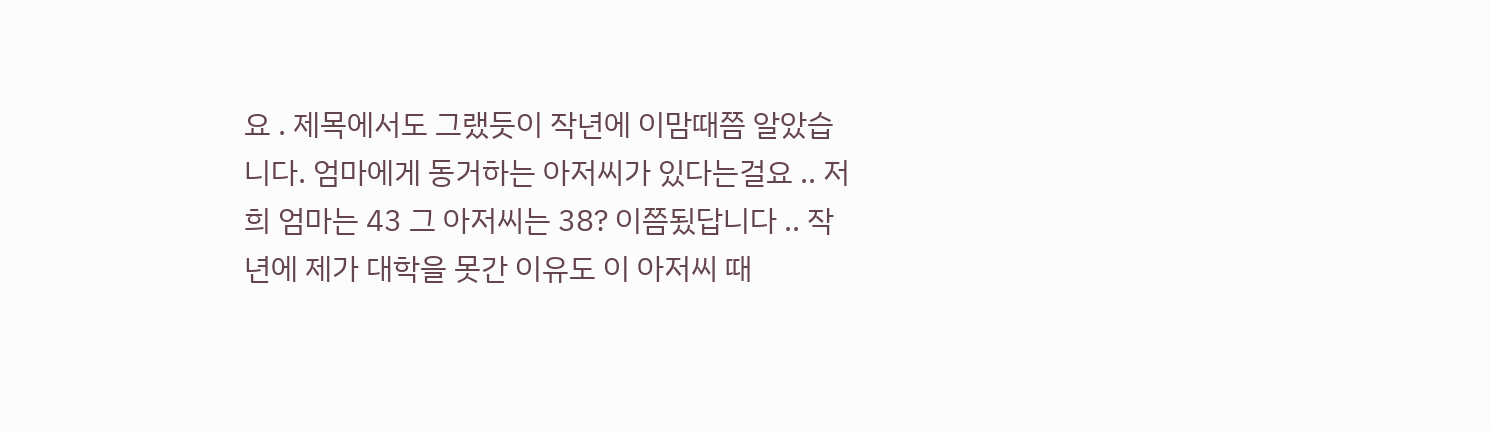요 . 제목에서도 그랬듯이 작년에 이맘때쯤 알았습니다. 엄마에게 동거하는 아저씨가 있다는걸요 .. 저희 엄마는 43 그 아저씨는 38? 이쯤됬답니다 .. 작년에 제가 대학을 못간 이유도 이 아저씨 때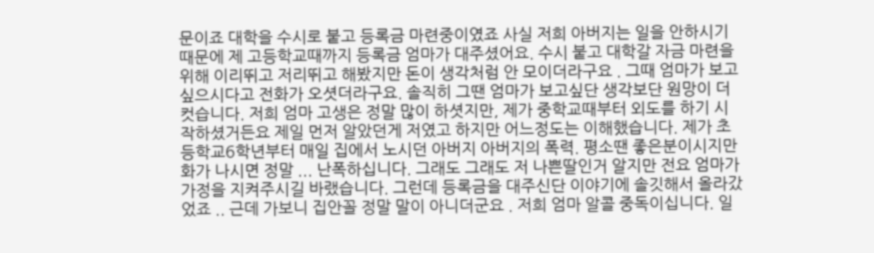문이죠 대학을 수시로 붙고 등록금 마련중이였죠 사실 저희 아버지는 일을 안하시기때문에 제 고등학교때까지 등록금 엄마가 대주셨어요. 수시 붙고 대학갈 자금 마련을 위해 이리뛰고 저리뛰고 해봤지만 돈이 생각처럼 안 모이더라구요 . 그때 엄마가 보고싶으시다고 전화가 오셧더라구요. 솔직히 그땐 엄마가 보고싶단 생각보단 원망이 더 컷습니다. 저희 엄마 고생은 정말 많이 하셧지만, 제가 중학교때부터 외도를 하기 시작하셨거든요 제일 먼저 알았던게 저였고 하지만 어느정도는 이해했습니다. 제가 초등학교6학년부터 매일 집에서 노시던 아버지 아버지의 폭력. 평소땐 좋은분이시지만 화가 나시면 정말 ... 난폭하십니다. 그래도 그래도 저 나쁜딸인거 알지만 전요 엄마가 가정을 지켜주시길 바랬습니다. 그런데 등록금을 대주신단 이야기에 솔깃해서 올라갔었죠 .. 근데 가보니 집안꼴 정말 말이 아니더군요 . 저희 엄마 알콜 중독이십니다. 일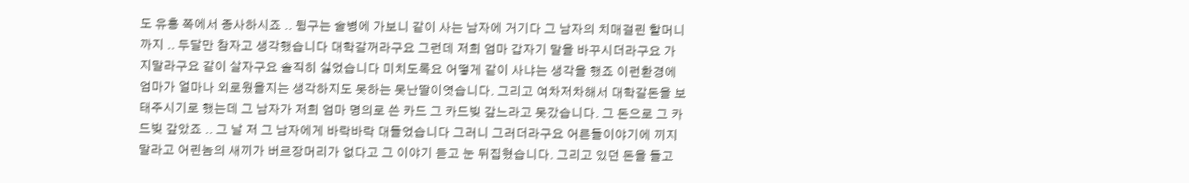도 유흥 쪽에서 종사하시죠 .. 뒹구는 술병에 가보니 같이 사는 남자에 거기다 그 남자의 치매걸린 할머니까지 .. 두달만 참자고 생각했습니다 대학갈꺼라구요 그런데 저희 엄마 갑자기 말을 바꾸시더라구요 가지말라구요 같이 살자구요 솔직히 싫었습니다 미치도록요 어떻게 같이 사냐는 생각을 했죠 이런환경에 엄마가 얼마나 외로웠을지는 생각하지도 못하는 못난딸이엿습니다. 그리고 여차저차해서 대학갈돈을 보태주시기로 했는데 그 남자가 저희 엄마 명의로 쓴 카드 그 카드빚 갚느라고 못갔습니다. 그 돈으로 그 카드빚 갚았죠 .. 그 날 저 그 남자에게 바락바락 대들었습니다 그러니 그러더라구요 어른들이야기에 끼지말라고 어린놈의 새끼가 버르장머리가 없다고 그 이야기 듣고 눈 뒤집혔습니다. 그리고 있던 돈을 들고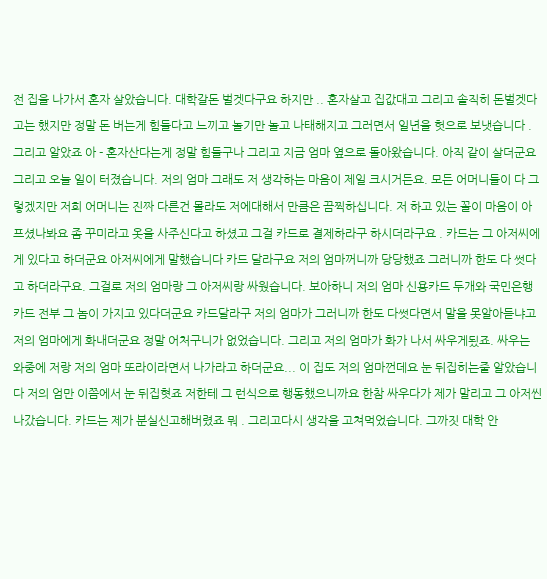전 집을 나가서 혼자 살았습니다. 대학갈돈 벌겟다구요 하지만 .. 혼자살고 집값대고 그리고 솔직히 돈벌겟다고는 했지만 정말 돈 버는게 힘들다고 느끼고 놀기만 놀고 나태해지고 그러면서 일년을 헛으로 보냇습니다 . 그리고 알았죠 아 - 혼자산다는게 정말 힘들구나 그리고 지금 엄마 옆으로 돌아왔습니다. 아직 같이 살더군요 그리고 오늘 일이 터졌습니다. 저의 엄마 그래도 저 생각하는 마음이 제일 크시거든요. 모든 어머니들이 다 그렇겠지만 저희 어머니는 진짜 다른건 몰라도 저에대해서 만큼은 끔찍하십니다. 저 하고 있는 꼴이 마음이 아프셨나봐요 좀 꾸미라고 옷을 사주신다고 하셨고 그걸 카드로 결제하라구 하시더라구요 . 카드는 그 아저씨에게 있다고 하더군요 아저씨에게 말했습니다 카드 달라구요 저의 엄마꺼니까 당당했죠 그러니까 한도 다 썻다고 하더라구요. 그걸로 저의 엄마랑 그 아저씨랑 싸웠습니다. 보아하니 저의 엄마 신용카드 두개와 국민은행카드 전부 그 놈이 가지고 있다더군요 카드달라구 저의 엄마가 그러니까 한도 다썻다면서 말을 못알아듣냐고 저의 엄마에게 화내더군요 정말 어처구니가 없었습니다. 그리고 저의 엄마가 화가 나서 싸우게됬죠. 싸우는 와중에 저랑 저의 엄마 또라이라면서 나가라고 하더군요... 이 집도 저의 엄마껀데요 눈 뒤집히는줄 알았습니다 저의 엄만 이쯤에서 눈 뒤집혓죠 저한테 그 런식으로 행동했으니까요 한참 싸우다가 제가 말리고 그 아저씬 나갔습니다. 카드는 제가 분실신고해버렸죠 뭐 . 그리고다시 생각을 고쳐먹었습니다. 그까짓 대학 안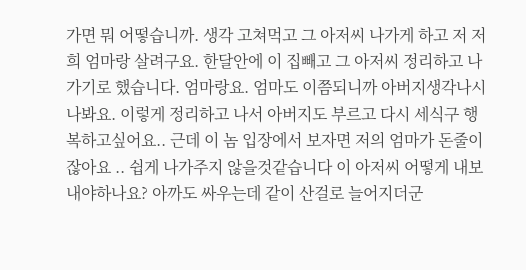가면 뭐 어떻습니까. 생각 고쳐먹고 그 아저씨 나가게 하고 저 저희 엄마랑 살려구요. 한달안에 이 집빼고 그 아저씨 정리하고 나가기로 했습니다. 엄마랑요. 엄마도 이쯤되니까 아버지생각나시나봐요. 이렇게 정리하고 나서 아버지도 부르고 다시 세식구 행복하고싶어요.. 근데 이 놈 입장에서 보자면 저의 엄마가 돈줄이잖아요 .. 쉽게 나가주지 않을것같습니다 이 아저씨 어떻게 내보내야하나요? 아까도 싸우는데 같이 산걸로 늘어지더군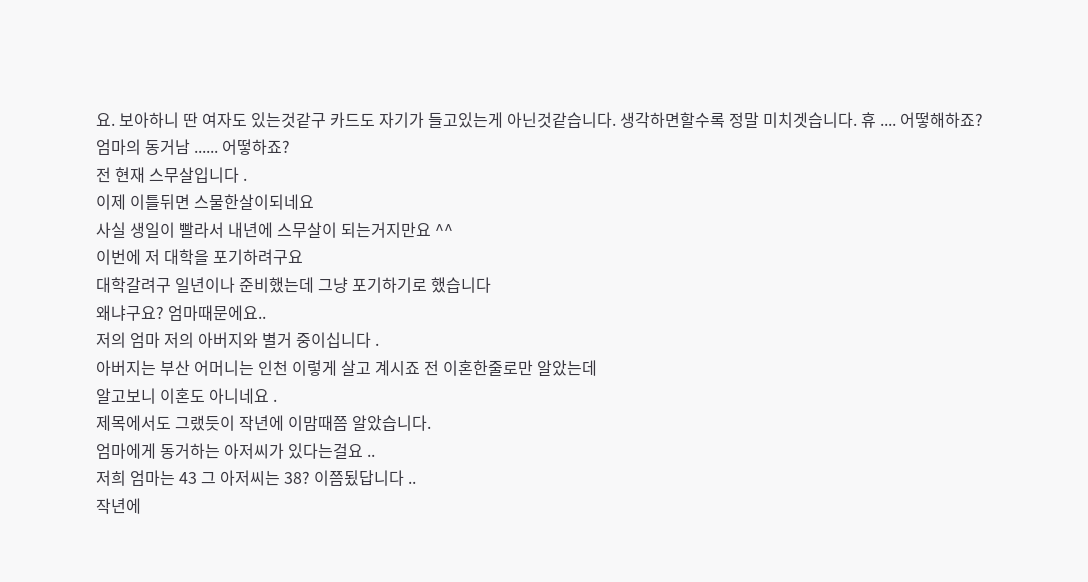요. 보아하니 딴 여자도 있는것같구 카드도 자기가 들고있는게 아닌것같습니다. 생각하면할수록 정말 미치겟습니다. 휴 .... 어떻해하죠?
엄마의 동거남 ...... 어떻하죠?
전 현재 스무살입니다 .
이제 이틀뒤면 스물한살이되네요
사실 생일이 빨라서 내년에 스무살이 되는거지만요 ^^
이번에 저 대학을 포기하려구요
대학갈려구 일년이나 준비했는데 그냥 포기하기로 했습니다
왜냐구요? 엄마때문에요..
저의 엄마 저의 아버지와 별거 중이십니다 .
아버지는 부산 어머니는 인천 이렇게 살고 계시죠 전 이혼한줄로만 알았는데
알고보니 이혼도 아니네요 .
제목에서도 그랬듯이 작년에 이맘때쯤 알았습니다.
엄마에게 동거하는 아저씨가 있다는걸요 ..
저희 엄마는 43 그 아저씨는 38? 이쯤됬답니다 ..
작년에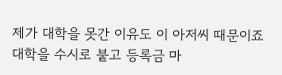제가 대학을 못간 이유도 이 아저씨 때문이죠
대학을 수시로 붙고 등록금 마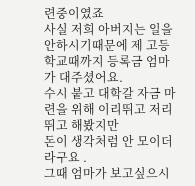련중이였죠
사실 저희 아버지는 일을 안하시기때문에 제 고등학교때까지 등록금 엄마가 대주셨어요.
수시 붙고 대학갈 자금 마련을 위해 이리뛰고 저리뛰고 해봤지만
돈이 생각처럼 안 모이더라구요 .
그때 엄마가 보고싶으시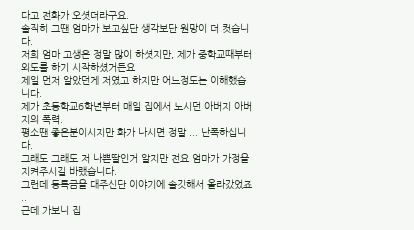다고 전화가 오셧더라구요.
솔직히 그땐 엄마가 보고싶단 생각보단 원망이 더 컷습니다.
저희 엄마 고생은 정말 많이 하셧지만, 제가 중학교때부터 외도를 하기 시작하셨거든요
제일 먼저 알았던게 저였고 하지만 어느정도는 이해했습니다.
제가 초등학교6학년부터 매일 집에서 노시던 아버지 아버지의 폭력.
평소땐 좋은분이시지만 화가 나시면 정말 ... 난폭하십니다.
그래도 그래도 저 나쁜딸인거 알지만 전요 엄마가 가정을 지켜주시길 바랬습니다.
그런데 등록금을 대주신단 이야기에 솔깃해서 올라갔었죠 ..
근데 가보니 집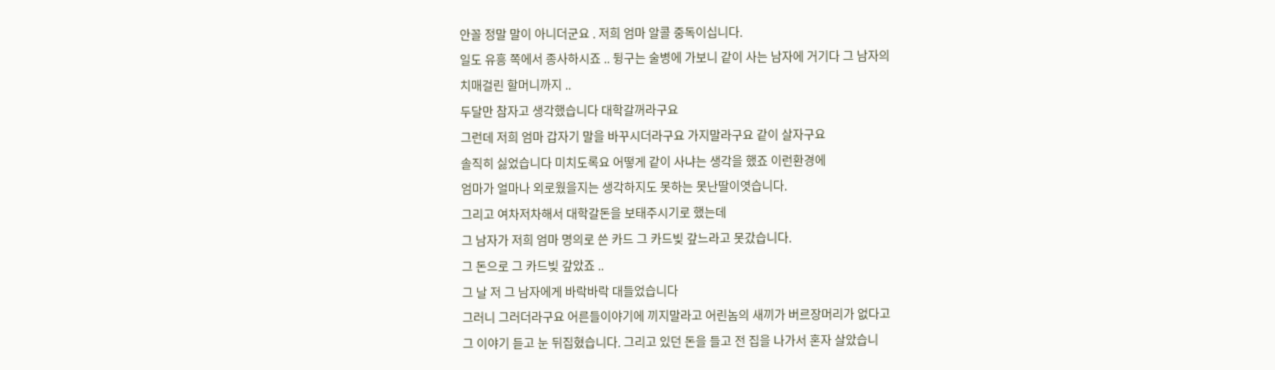안꼴 정말 말이 아니더군요 . 저희 엄마 알콜 중독이십니다.
일도 유흥 쪽에서 종사하시죠 .. 뒹구는 술병에 가보니 같이 사는 남자에 거기다 그 남자의
치매걸린 할머니까지 ..
두달만 참자고 생각했습니다 대학갈꺼라구요
그런데 저희 엄마 갑자기 말을 바꾸시더라구요 가지말라구요 같이 살자구요
솔직히 싫었습니다 미치도록요 어떻게 같이 사냐는 생각을 했죠 이런환경에
엄마가 얼마나 외로웠을지는 생각하지도 못하는 못난딸이엿습니다.
그리고 여차저차해서 대학갈돈을 보태주시기로 했는데
그 남자가 저희 엄마 명의로 쓴 카드 그 카드빚 갚느라고 못갔습니다.
그 돈으로 그 카드빚 갚았죠 ..
그 날 저 그 남자에게 바락바락 대들었습니다
그러니 그러더라구요 어른들이야기에 끼지말라고 어린놈의 새끼가 버르장머리가 없다고
그 이야기 듣고 눈 뒤집혔습니다. 그리고 있던 돈을 들고 전 집을 나가서 혼자 살았습니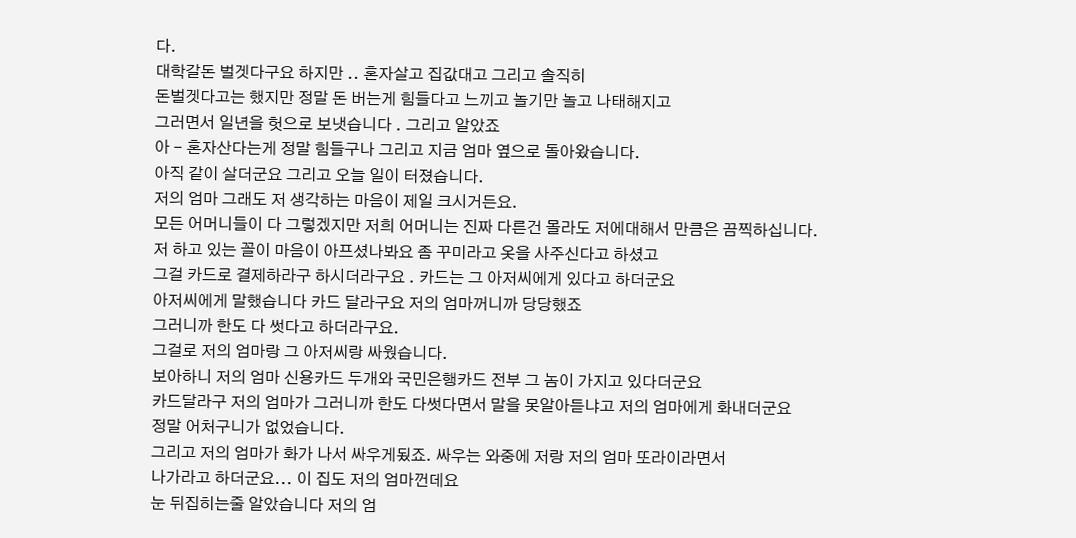다.
대학갈돈 벌겟다구요 하지만 .. 혼자살고 집값대고 그리고 솔직히
돈벌겟다고는 했지만 정말 돈 버는게 힘들다고 느끼고 놀기만 놀고 나태해지고
그러면서 일년을 헛으로 보냇습니다 . 그리고 알았죠
아 - 혼자산다는게 정말 힘들구나 그리고 지금 엄마 옆으로 돌아왔습니다.
아직 같이 살더군요 그리고 오늘 일이 터졌습니다.
저의 엄마 그래도 저 생각하는 마음이 제일 크시거든요.
모든 어머니들이 다 그렇겠지만 저희 어머니는 진짜 다른건 몰라도 저에대해서 만큼은 끔찍하십니다.
저 하고 있는 꼴이 마음이 아프셨나봐요 좀 꾸미라고 옷을 사주신다고 하셨고
그걸 카드로 결제하라구 하시더라구요 . 카드는 그 아저씨에게 있다고 하더군요
아저씨에게 말했습니다 카드 달라구요 저의 엄마꺼니까 당당했죠
그러니까 한도 다 썻다고 하더라구요.
그걸로 저의 엄마랑 그 아저씨랑 싸웠습니다.
보아하니 저의 엄마 신용카드 두개와 국민은행카드 전부 그 놈이 가지고 있다더군요
카드달라구 저의 엄마가 그러니까 한도 다썻다면서 말을 못알아듣냐고 저의 엄마에게 화내더군요
정말 어처구니가 없었습니다.
그리고 저의 엄마가 화가 나서 싸우게됬죠. 싸우는 와중에 저랑 저의 엄마 또라이라면서
나가라고 하더군요... 이 집도 저의 엄마껀데요
눈 뒤집히는줄 알았습니다 저의 엄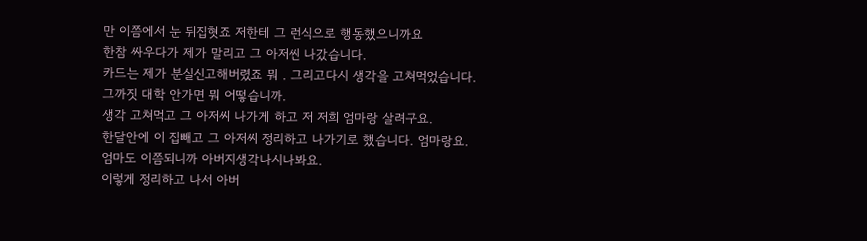만 이쯤에서 눈 뒤집혓죠 저한테 그 런식으로 행동했으니까요
한참 싸우다가 제가 말리고 그 아저씬 나갔습니다.
카드는 제가 분실신고해버렸죠 뭐 . 그리고다시 생각을 고쳐먹었습니다.
그까짓 대학 안가면 뭐 어떻습니까.
생각 고쳐먹고 그 아저씨 나가게 하고 저 저희 엄마랑 살려구요.
한달안에 이 집빼고 그 아저씨 정리하고 나가기로 했습니다. 엄마랑요.
엄마도 이쯤되니까 아버지생각나시나봐요.
이렇게 정리하고 나서 아버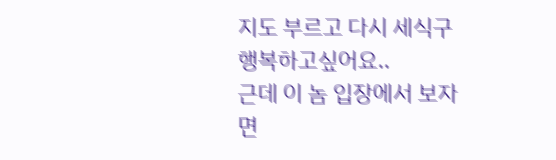지도 부르고 다시 세식구 행복하고싶어요..
근데 이 놈 입장에서 보자면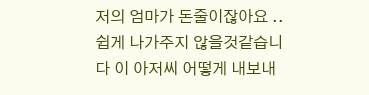저의 엄마가 돈줄이잖아요 ..
쉽게 나가주지 않을것같습니다 이 아저씨 어떻게 내보내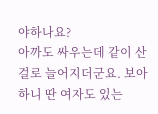야하나요?
아까도 싸우는데 같이 산걸로 늘어지더군요. 보아하니 딴 여자도 있는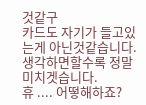것같구
카드도 자기가 들고있는게 아닌것같습니다. 생각하면할수록 정말 미치겟습니다.
휴 .... 어떻해하죠?